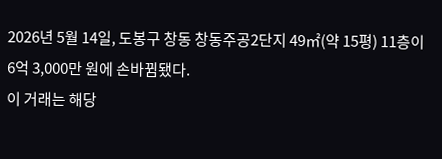2026년 5월 14일, 도봉구 창동 창동주공2단지 49㎡(약 15평) 11층이 6억 3,000만 원에 손바뀜됐다.
이 거래는 해당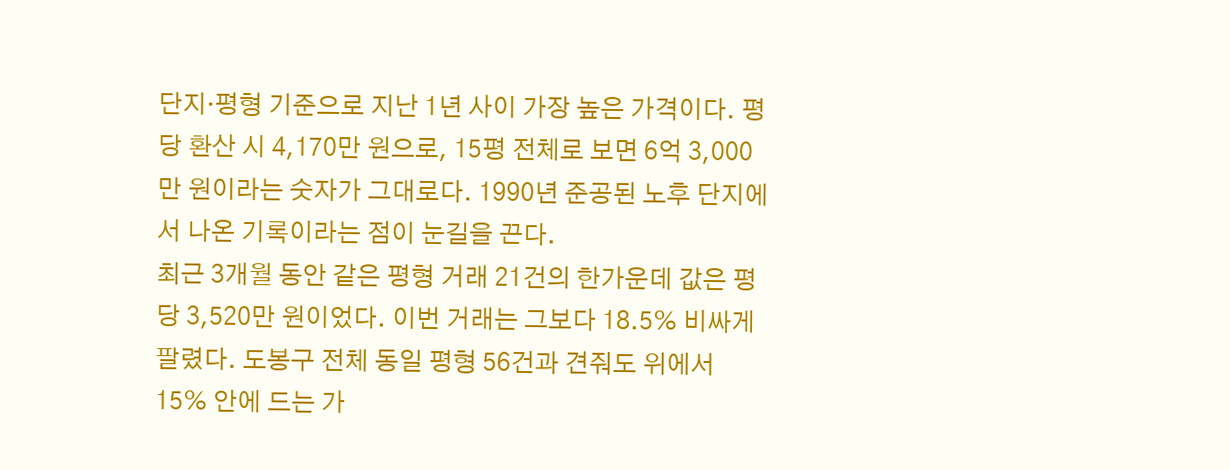단지·평형 기준으로 지난 1년 사이 가장 높은 가격이다. 평당 환산 시 4,170만 원으로, 15평 전체로 보면 6억 3,000만 원이라는 숫자가 그대로다. 1990년 준공된 노후 단지에서 나온 기록이라는 점이 눈길을 끈다.
최근 3개월 동안 같은 평형 거래 21건의 한가운데 값은 평당 3,520만 원이었다. 이번 거래는 그보다 18.5% 비싸게 팔렸다. 도봉구 전체 동일 평형 56건과 견줘도 위에서 15% 안에 드는 가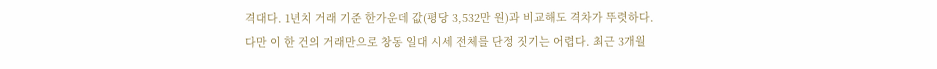격대다. 1년치 거래 기준 한가운데 값(평당 3,532만 원)과 비교해도 격차가 뚜렷하다.
다만 이 한 건의 거래만으로 창동 일대 시세 전체를 단정 짓기는 어렵다. 최근 3개월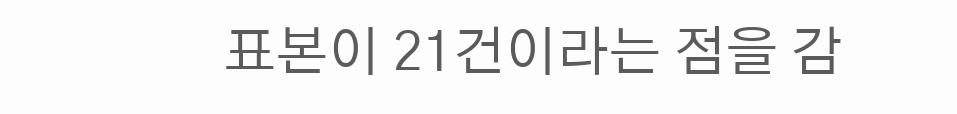표본이 21건이라는 점을 감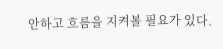안하고 흐름을 지켜볼 필요가 있다.